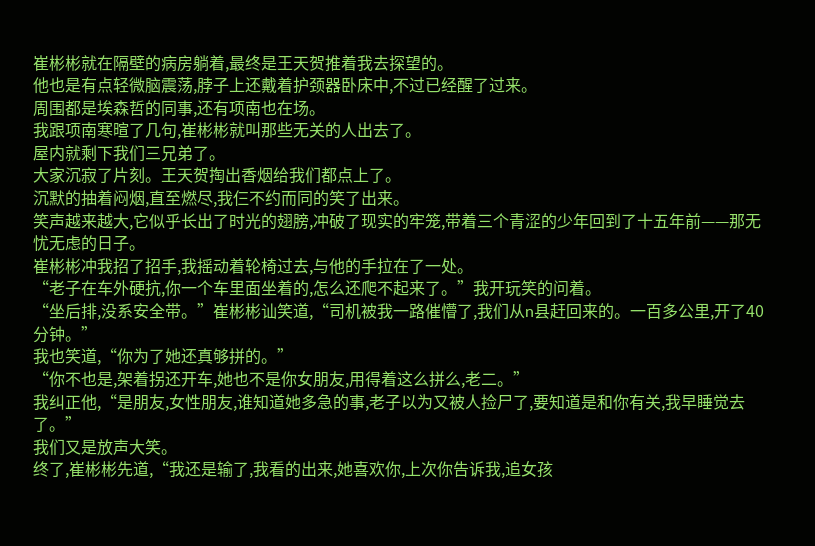崔彬彬就在隔壁的病房躺着,最终是王天贺推着我去探望的。
他也是有点轻微脑震荡,脖子上还戴着护颈器卧床中,不过已经醒了过来。
周围都是埃森哲的同事,还有项南也在场。
我跟项南寒暄了几句,崔彬彬就叫那些无关的人出去了。
屋内就剩下我们三兄弟了。
大家沉寂了片刻。王天贺掏出香烟给我们都点上了。
沉默的抽着闷烟,直至燃尽,我仨不约而同的笑了出来。
笑声越来越大,它似乎长出了时光的翅膀,冲破了现实的牢笼,带着三个青涩的少年回到了十五年前——那无忧无虑的日子。
崔彬彬冲我招了招手,我摇动着轮椅过去,与他的手拉在了一处。
“老子在车外硬抗,你一个车里面坐着的,怎么还爬不起来了。”我开玩笑的问着。
“坐后排,没系安全带。”崔彬彬讪笑道,“司机被我一路催懵了,我们从n县赶回来的。一百多公里,开了40分钟。”
我也笑道,“你为了她还真够拼的。”
“你不也是,架着拐还开车,她也不是你女朋友,用得着这么拼么,老二。”
我纠正他,“是朋友,女性朋友,谁知道她多急的事,老子以为又被人捡尸了,要知道是和你有关,我早睡觉去了。”
我们又是放声大笑。
终了,崔彬彬先道,“我还是输了,我看的出来,她喜欢你,上次你告诉我,追女孩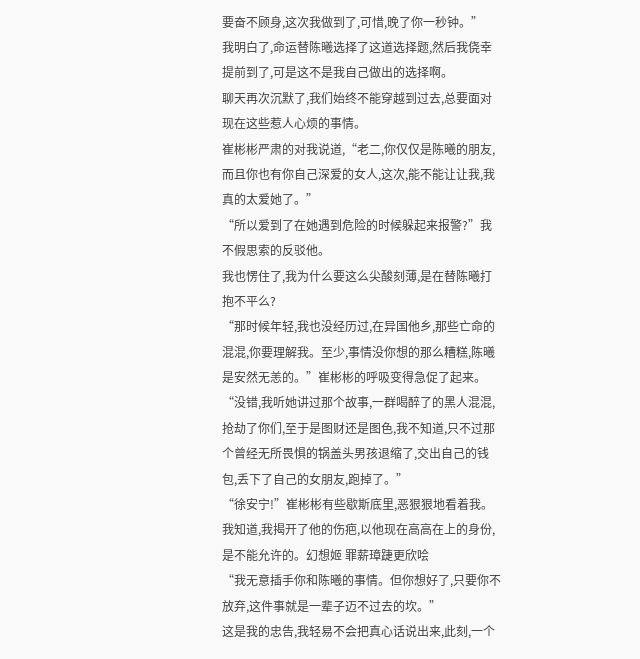要奋不顾身,这次我做到了,可惜,晚了你一秒钟。”
我明白了,命运替陈曦选择了这道选择题,然后我侥幸提前到了,可是这不是我自己做出的选择啊。
聊天再次沉默了,我们始终不能穿越到过去,总要面对现在这些惹人心烦的事情。
崔彬彬严肃的对我说道,“老二,你仅仅是陈曦的朋友,而且你也有你自己深爱的女人,这次,能不能让让我,我真的太爱她了。”
“所以爱到了在她遇到危险的时候躲起来报警?”我不假思索的反驳他。
我也愣住了,我为什么要这么尖酸刻薄,是在替陈曦打抱不平么?
“那时候年轻,我也没经历过,在异国他乡,那些亡命的混混,你要理解我。至少,事情没你想的那么糟糕,陈曦是安然无恙的。”崔彬彬的呼吸变得急促了起来。
“没错,我听她讲过那个故事,一群喝醉了的黑人混混,抢劫了你们,至于是图财还是图色,我不知道,只不过那个曾经无所畏惧的锅盖头男孩退缩了,交出自己的钱包,丢下了自己的女朋友,跑掉了。”
“徐安宁!”崔彬彬有些歇斯底里,恶狠狠地看着我。
我知道,我揭开了他的伤疤,以他现在高高在上的身份,是不能允许的。幻想姬 罪薪璋踕更欣哙
“我无意插手你和陈曦的事情。但你想好了,只要你不放弃,这件事就是一辈子迈不过去的坎。”
这是我的忠告,我轻易不会把真心话说出来,此刻,一个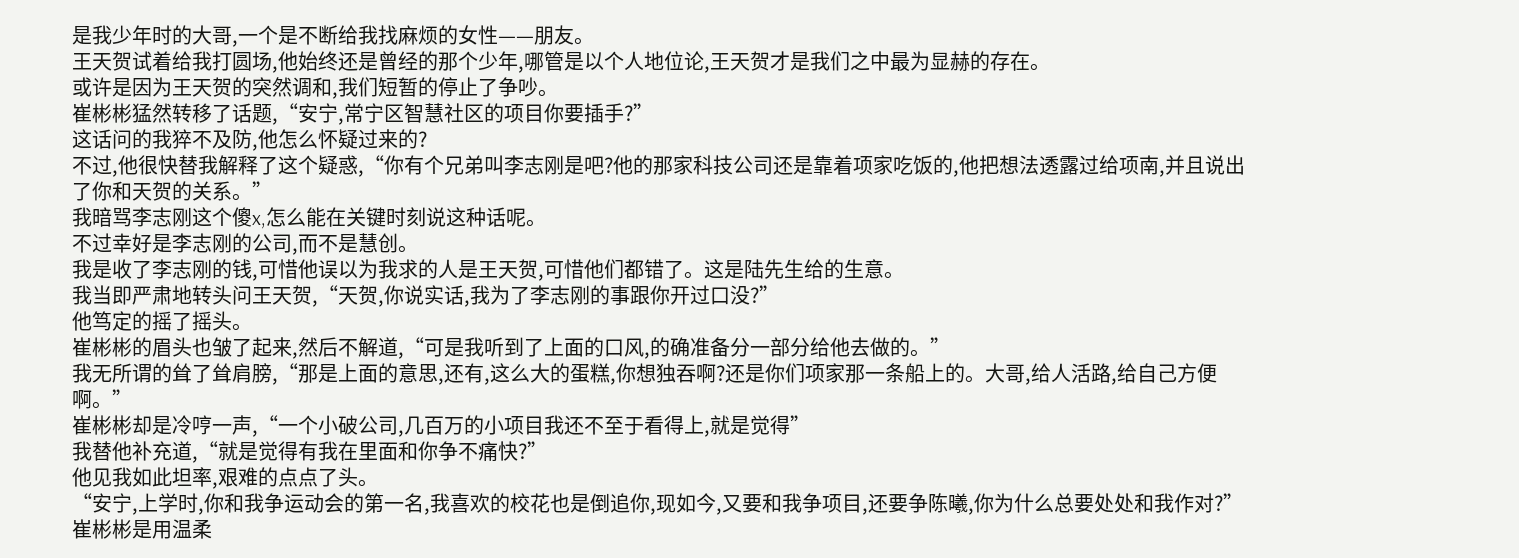是我少年时的大哥,一个是不断给我找麻烦的女性——朋友。
王天贺试着给我打圆场,他始终还是曾经的那个少年,哪管是以个人地位论,王天贺才是我们之中最为显赫的存在。
或许是因为王天贺的突然调和,我们短暂的停止了争吵。
崔彬彬猛然转移了话题,“安宁,常宁区智慧社区的项目你要插手?”
这话问的我猝不及防,他怎么怀疑过来的?
不过,他很快替我解释了这个疑惑,“你有个兄弟叫李志刚是吧?他的那家科技公司还是靠着项家吃饭的,他把想法透露过给项南,并且说出了你和天贺的关系。”
我暗骂李志刚这个傻x,怎么能在关键时刻说这种话呢。
不过幸好是李志刚的公司,而不是慧创。
我是收了李志刚的钱,可惜他误以为我求的人是王天贺,可惜他们都错了。这是陆先生给的生意。
我当即严肃地转头问王天贺,“天贺,你说实话,我为了李志刚的事跟你开过口没?”
他笃定的摇了摇头。
崔彬彬的眉头也皱了起来,然后不解道,“可是我听到了上面的口风,的确准备分一部分给他去做的。”
我无所谓的耸了耸肩膀,“那是上面的意思,还有,这么大的蛋糕,你想独吞啊?还是你们项家那一条船上的。大哥,给人活路,给自己方便啊。”
崔彬彬却是冷哼一声,“一个小破公司,几百万的小项目我还不至于看得上,就是觉得”
我替他补充道,“就是觉得有我在里面和你争不痛快?”
他见我如此坦率,艰难的点点了头。
“安宁,上学时,你和我争运动会的第一名,我喜欢的校花也是倒追你,现如今,又要和我争项目,还要争陈曦,你为什么总要处处和我作对?”崔彬彬是用温柔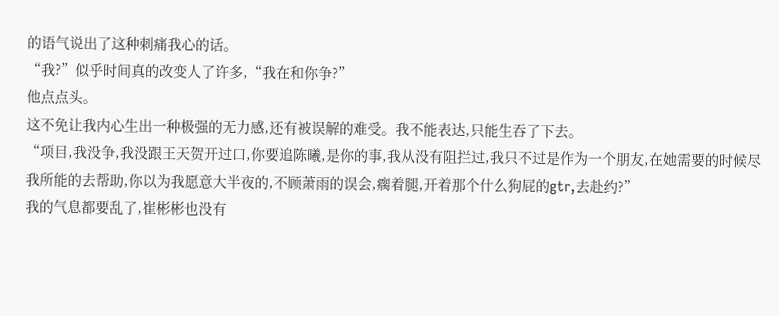的语气说出了这种刺痛我心的话。
“我?”似乎时间真的改变人了许多,“我在和你争?”
他点点头。
这不免让我内心生出一种极强的无力感,还有被误解的难受。我不能表达,只能生吞了下去。
“项目,我没争,我没跟王天贺开过口,你要追陈曦,是你的事,我从没有阻拦过,我只不过是作为一个朋友,在她需要的时候尽我所能的去帮助,你以为我愿意大半夜的,不顾萧雨的误会,瘸着腿,开着那个什么狗屁的gtr,去赴约?”
我的气息都要乱了,崔彬彬也没有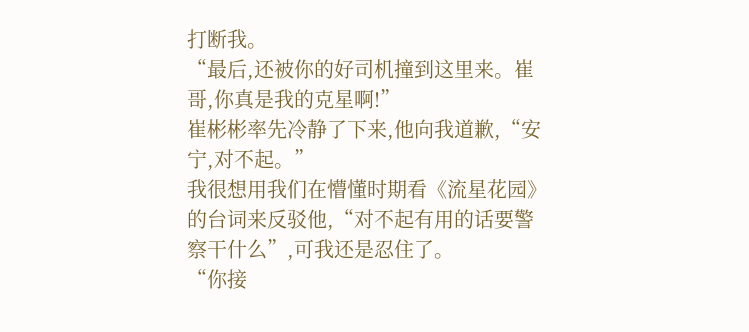打断我。
“最后,还被你的好司机撞到这里来。崔哥,你真是我的克星啊!”
崔彬彬率先冷静了下来,他向我道歉,“安宁,对不起。”
我很想用我们在懵懂时期看《流星花园》的台词来反驳他,“对不起有用的话要警察干什么”,可我还是忍住了。
“你接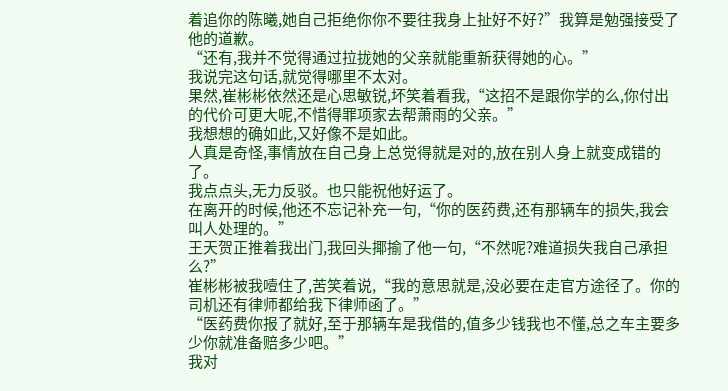着追你的陈曦,她自己拒绝你你不要往我身上扯好不好?”我算是勉强接受了他的道歉。
“还有,我并不觉得通过拉拢她的父亲就能重新获得她的心。”
我说完这句话,就觉得哪里不太对。
果然,崔彬彬依然还是心思敏锐,坏笑着看我,“这招不是跟你学的么,你付出的代价可更大呢,不惜得罪项家去帮萧雨的父亲。”
我想想的确如此,又好像不是如此。
人真是奇怪,事情放在自己身上总觉得就是对的,放在别人身上就变成错的了。
我点点头,无力反驳。也只能祝他好运了。
在离开的时候,他还不忘记补充一句,“你的医药费,还有那辆车的损失,我会叫人处理的。”
王天贺正推着我出门,我回头揶揄了他一句,“不然呢?难道损失我自己承担么?”
崔彬彬被我噎住了,苦笑着说,“我的意思就是,没必要在走官方途径了。你的司机还有律师都给我下律师函了。”
“医药费你报了就好,至于那辆车是我借的,值多少钱我也不懂,总之车主要多少你就准备赔多少吧。”
我对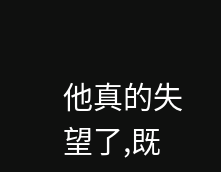他真的失望了,既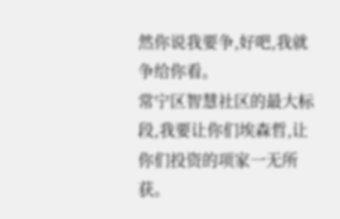然你说我要争,好吧,我就争给你看。
常宁区智慧社区的最大标段,我要让你们埃森哲,让你们投资的项家一无所获。